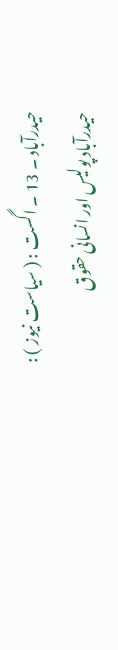حیدرآباد ۔ 13 ۔ اگست : ( سیاست نیوز ) : حیدرآباد پولیس اور انسانی حقوق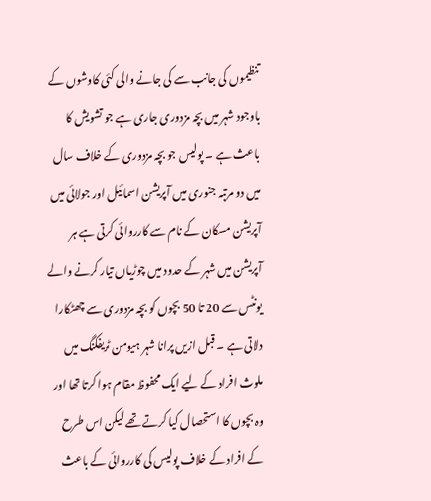تنظیموں کی جانب سے کی جانے والی کئی کاوشوں کے باوجود شہر میں بچہ مزدوری جاری ہے جو تشویش کا باعث ہے ۔ پولیس جو بچہ مزدوری کے خلاف سال میں دو مرتبہ جنوری میں آپریشن اسمائیل اور جولائی میں آپریشن مسکان کے نام سے کارروائی کرتی ہے ہر آپریشن میں شہر کے حدود میں چوڑیاں تیار کرنے والے یونٹس سے 20 تا 50 بچوں کو بچہ مزدوری سے چھٹکارا دلاتی ہے ۔ قبل ازیں پرانا شہر ہیومن ٹریفکنگ میں ملوث افراد کے لیے ایک محفوظ مقام ہوا کرتا تھا اور وہ بچوں کا استحصال کیا کرتے تھے لیکن اس طرح کے افراد کے خلاف پولیس کی کارروائی کے باعث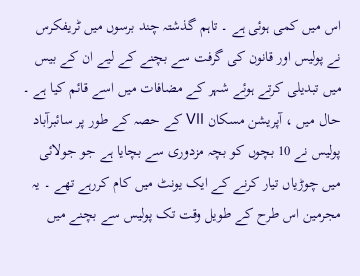اس میں کمی ہوئی ہے ۔ تاہم گذشتہ چند برسوں میں ٹریفکرس نے پولیس اور قانون کی گرفت سے بچنے کے لیے ان کے بیس میں تبدیلی کرتے ہوئے شہر کے مضافات میں اسے قائم کیا ہے ۔ حال میں ، آپریشن مسکان VII کے حصہ کے طور پر سائبرآباد پولیس نے 10 بچوں کو بچہ مزدوری سے بچایا ہے جو جولائی میں چوڑیاں تیار کرنے کے ایک یونٹ میں کام کررہے تھے ۔ یہ مجرمین اس طرح کے طویل وقت تک پولیس سے بچنے میں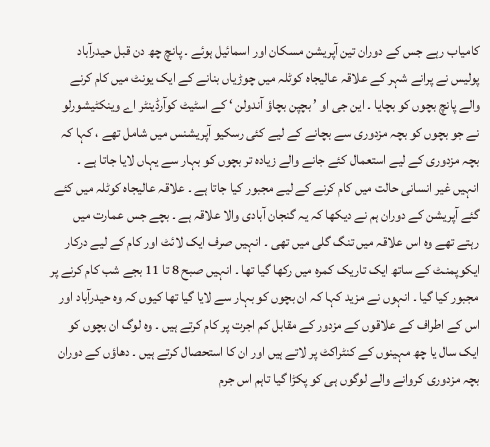کامیاب رہے جس کے دوران تین آپریشن مسکان اور اسمائیل ہوئے ۔ پانچ چھ دن قبل حیدرآباد پولیس نے پرانے شہر کے علاقہ عالیجاہ کوٹلہ میں چوڑیاں بنانے کے ایک یونٹ میں کام کرنے والے پانچ بچوں کو بچایا ۔ این جی او ’ بچپن بچاؤ آندولن ‘ کے اسٹیٹ کوآرڈینٹر اے وینکٹیشورلو نے جو بچوں کو بچہ مزدوری سے بچانے کے لیے کئی رسکیو آپریشنس میں شامل تھے ، کہا کہ بچہ مزدوری کے لیے استعمال کئے جانے والے زیادہ تر بچوں کو بہار سے یہاں لایا جاتا ہے ۔ انہیں غیر انسانی حالت میں کام کرنے کے لیے مجبور کیا جاتا ہے ۔ علاقہ عالیجاہ کوٹلہ میں کئے گئے آپریشن کے دوران ہم نے دیکھا کہ یہ گنجان آبادی والا علاقہ ہے ۔ بچے جس عمارت میں رہتے تھے وہ اس علاقہ میں تنگ گلی میں تھی ۔ انہیں صرف ایک لائٹ اور کام کے لیے درکار ایکوپمنـٹ کے ساتھ ایک تاریک کمرہ میں رکھا گیا تھا ۔ انہیں صبح 8 تا 11 بجے شب کام کرنے پر مجبور کیا گیا ۔ انہوں نے مزید کہا کہ ان بچوں کو بہار سے لایا گیا تھا کیوں کہ وہ حیدرآباد اور اس کے اطراف کے علاقوں کے مزدور کے مقابل کم اجرت پر کام کرتے ہیں ۔ وہ لوگ ان بچوں کو ایک سال یا چھ مہینوں کے کنٹراکٹ پر لاتے ہیں اور ان کا استحصال کرتے ہیں ۔ دھاؤں کے دوران بچہ مزدوری کروانے والے لوگوں ہی کو پکڑا گیا تاہم اس جرم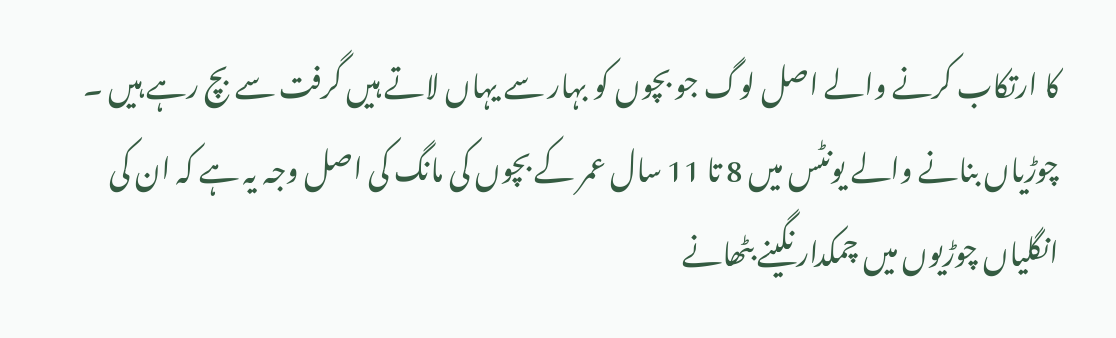کا ارتکاب کرنے والے اصل لوگ جو بچوں کو بہار سے یہاں لاتے ہیں گرفت سے بچ رہے ہیں ۔ چوڑیاں بنانے والے یونٹس میں 8 تا 11 سال عمر کے بچوں کی مانگ کی اصل وجہ یہ ہے کہ ان کی انگلیاں چوڑیوں میں چمکدار نگینے بٹھانے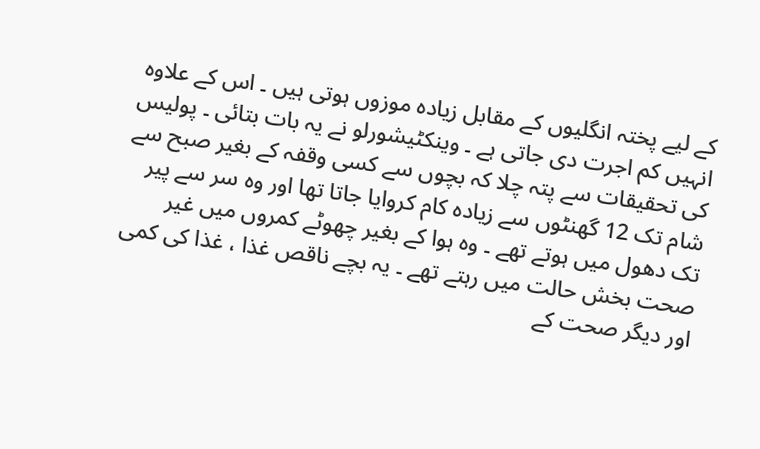کے لیے پختہ انگلیوں کے مقابل زیادہ موزوں ہوتی ہیں ۔ اس کے علاوہ انہیں کم اجرت دی جاتی ہے ۔ وینکٹیشورلو نے یہ بات بتائی ۔ پولیس کی تحقیقات سے پتہ چلا کہ بچوں سے کسی وقفہ کے بغیر صبح سے شام تک 12 گھنٹوں سے زیادہ کام کروایا جاتا تھا اور وہ سر سے پیر تک دھول میں ہوتے تھے ۔ وہ ہوا کے بغیر چھوٹے کمروں میں غیر صحت بخش حالت میں رہتے تھے ۔ یہ بچے ناقص غذا ، غذا کی کمی اور دیگر صحت کے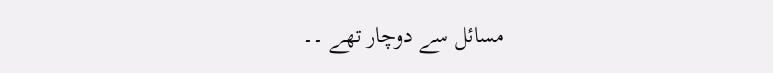مسائل سے دوچار تھے ۔۔